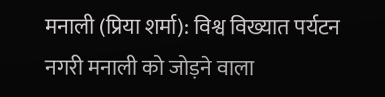मनाली (प्रिया शर्मा): विश्व विख्यात पर्यटन नगरी मनाली को जोड़ने वाला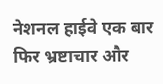नेशनल हाईवे एक बार फिर भ्रष्टाचार और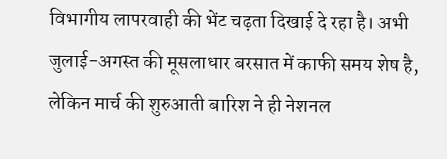विभागीय लापरवाही की भेंट चढ़ता दिखाई दे रहा है। अभी जुलाई-अगस्त की मूसलाधार बरसात में काफी समय शेष है, लेकिन मार्च की शुरुआती बारिश ने ही नेशनल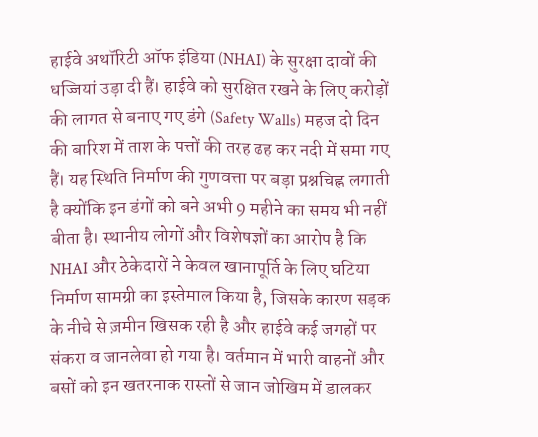हाईवे अथॉरिटी ऑफ इंडिया (NHAI) के सुरक्षा दावों की धज्जियां उड़ा दी हैं। हाईवे को सुरक्षित रखने के लिए करोड़ों की लागत से बनाए गए डंगे (Safety Walls) महज दो दिन की बारिश में ताश के पत्तों की तरह ढह कर नदी में समा गए हैं। यह स्थिति निर्माण की गुणवत्ता पर बड़ा प्रश्नचिह्न लगाती है क्योंकि इन डंगों को बने अभी 9 महीने का समय भी नहीं बीता है। स्थानीय लोगों और विशेषज्ञों का आरोप है कि NHAI और ठेकेदारों ने केवल खानापूर्ति के लिए घटिया निर्माण सामग्री का इस्तेमाल किया है, जिसके कारण सड़क के नीचे से ज़मीन खिसक रही है और हाईवे कई जगहों पर संकरा व जानलेवा हो गया है। वर्तमान में भारी वाहनों और बसों को इन खतरनाक रास्तों से जान जोखिम में डालकर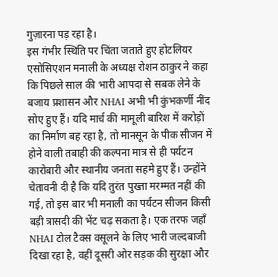गुज़ारना पड़ रहा है।
इस गंभीर स्थिति पर चिंता जताते हुए होटलियर एसोसिएशन मनाली के अध्यक्ष रोशन ठाकुर ने कहा कि पिछले साल की भारी आपदा से सबक लेने के बजाय प्रशासन और NHAI अभी भी कुंभकर्णी नींद सोए हुए हैं। यदि मार्च की मामूली बारिश में करोड़ों का निर्माण बह रहा है, तो मानसून के पीक सीजन में होने वाली तबाही की कल्पना मात्र से ही पर्यटन कारोबारी और स्थानीय जनता सहमे हुए हैं। उन्होंने चेतावनी दी है कि यदि तुरंत पुख्ता मरम्मत नहीं की गई, तो इस बार भी मनाली का पर्यटन सीजन किसी बड़ी त्रासदी की भेंट चढ़ सकता है। एक तरफ जहाँ NHAI टोल टैक्स वसूलने के लिए भारी जल्दबाजी दिखा रहा है, वहीं दूसरी ओर सड़क की सुरक्षा और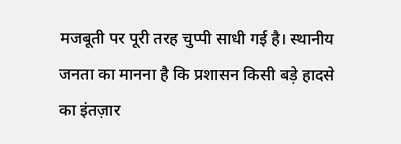मजबूती पर पूरी तरह चुप्पी साधी गई है। स्थानीय जनता का मानना है कि प्रशासन किसी बड़े हादसे का इंतज़ार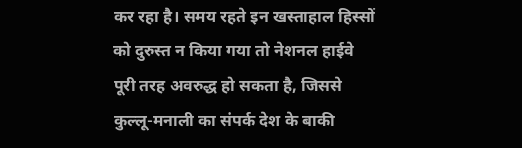कर रहा है। समय रहते इन खस्ताहाल हिस्सों को दुरुस्त न किया गया तो नेशनल हाईवे पूरी तरह अवरुद्ध हो सकता है, जिससे कुल्लू-मनाली का संपर्क देश के बाकी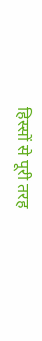हिस्सों से पूरी तरह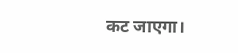कट जाएगा।